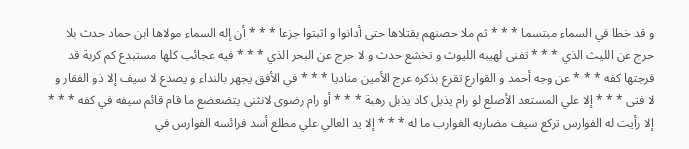و قد خطا في السماء مبتسما * * * ثم ملا حصنهم بقتلاها حتى أدانوا و اثبتوا جزعا * * * أن إله السماء مولاها ابن حماد حدث بلا حرج عن الليث الذي * * * تفنى لهيبه الليوث و تخشع حدث و لا حرج عن البحر الذي * * * فيه عجائب كلها مستبدع كم كربة قد فرجتها كفه * * * عن وجه أحمد و القوارع تقرع بذكره عرج الأمين مناديا * * * في الأفق يجهر بالنداء و يصدع لا سيف إلا ذو الفقار و لا فتى * * * إلا علي المستعد الأصلع لو رام يذبل كاد يذبل رهبة * * * أو رام رضوى لانثنى يتضعضع ما قام قائم سيفه في كفه * * * إلا رأيت له الفوارس تركع سيف مضاربه الغوارب ما له * * * إلا يد العالي علي مطلع أسد فرائسه الفوارس في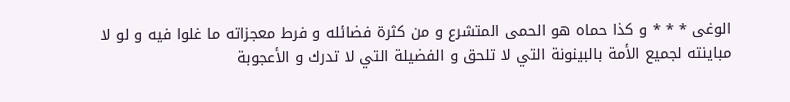الوغى * * * و كذا حماه هو الحمى المتشرع و من كثرة فضائله و فرط معجزاته ما غلوا فيه و لو لا مباينته لجميع الأمة بالبينونة التي لا تلحق و الفضيلة التي لا تدرك و الأعجوبة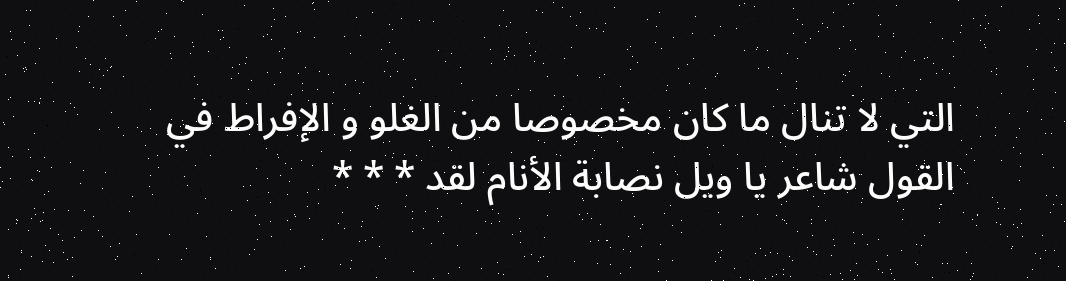التي لا تنال ما كان مخصوصا من الغلو و الإفراط في القول شاعر يا ويل نصابة الأنام لقد * * *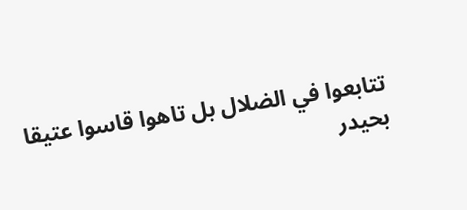تتابعوا في الضلال بل تاهوا قاسوا عتيقا بحيدر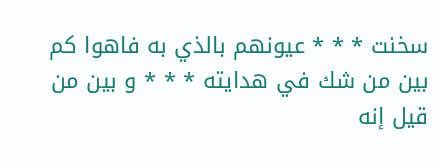سخنت * * * عيونهم بالذي به فاهوا كم بين من شك في هدايته * * * و بين من قيل إنه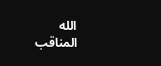الله
المناقب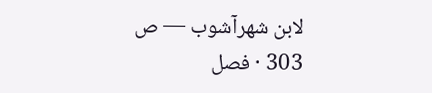لابن شهرآشوب — ص 303 · فصل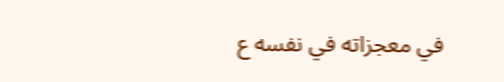في معجزاته في نفسه ع